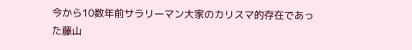今から10数年前サラリーマン大家のカリスマ的存在であった藤山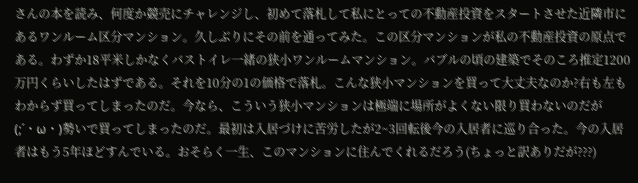さんの本を読み、何度か競売にチャレンジし、初めて落札して私にとっての不動産投資をスタートさせた近隣市にあるワンルーム区分マンション。久しぶりにその前を通ってみた。この区分マンションが私の不動産投資の原点である。わずか18平米しかなくバストイレ一緒の狭小ワンルームマンション。バブルの頃の建築でそのころ推定1200万円くらいしたはずである。それを10分の1の価格で落札。こんな狭小マンションを買って大丈夫なのか?右も左もわからず買ってしまったのだ。今なら、こういう狭小マンションは極端に場所がよくない限り買わないのだが(;´・ω・)勢いで買ってしまったのだ。最初は入居づけに苦労したが2~3回転後今の入居者に巡り合った。今の入居者はもう5年ほどすんでいる。おそらく一生、このマンションに住んでくれるだろう(ちょっと訳ありだが???)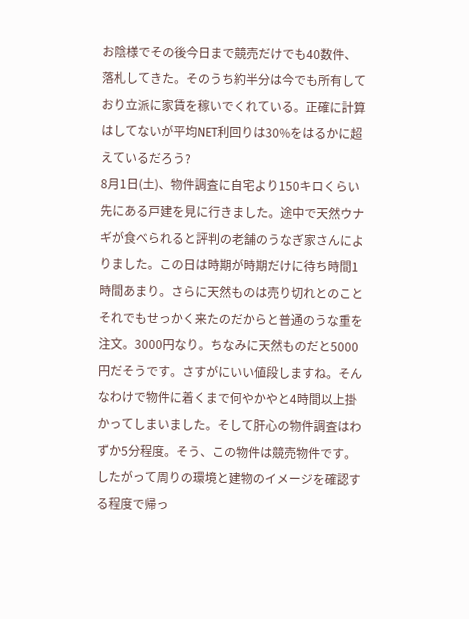お陰様でその後今日まで競売だけでも40数件、落札してきた。そのうち約半分は今でも所有しており立派に家賃を稼いでくれている。正確に計算はしてないが平均NET利回りは30%をはるかに超えているだろう?
8月1日(土)、物件調査に自宅より150キロくらい先にある戸建を見に行きました。途中で天然ウナギが食べられると評判の老舗のうなぎ家さんによりました。この日は時期が時期だけに待ち時間1時間あまり。さらに天然ものは売り切れとのことそれでもせっかく来たのだからと普通のうな重を注文。3000円なり。ちなみに天然ものだと5000円だそうです。さすがにいい値段しますね。そんなわけで物件に着くまで何やかやと4時間以上掛かってしまいました。そして肝心の物件調査はわずか5分程度。そう、この物件は競売物件です。したがって周りの環境と建物のイメージを確認する程度で帰っ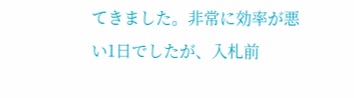てきました。非常に効率が悪い1日でしたが、入札前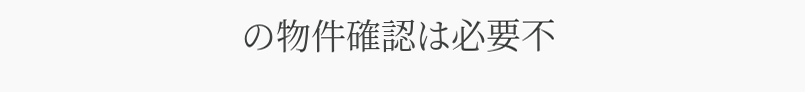の物件確認は必要不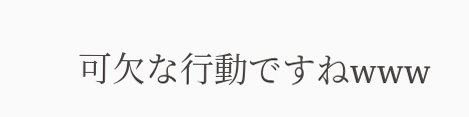可欠な行動ですねwww